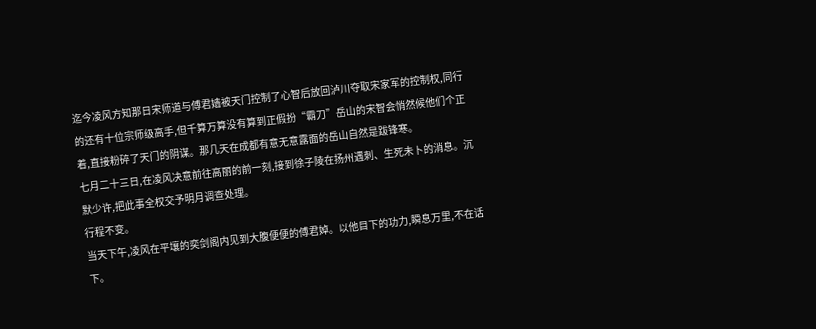迄今凌风方知那日宋师道与傅君嫱被天门控制了心智后放回泸川夺取宋家军的控制权,同行的还有十位宗师级高手,但千算万算没有算到正假扮“霸刀”岳山的宋智会悄然候他们个正着,直接粉碎了天门的阴谋。那几天在成都有意无意露面的岳山自然是跋锋寒。
七月二十三日,在凌风决意前往高丽的前一刻,接到徐子陵在扬州遇刺、生死未卜的消息。沉默少许,把此事全权交予明月调查处理。
行程不变。
当天下午,凌风在平壤的奕剑阁内见到大腹便便的傅君婥。以他目下的功力,瞬息万里,不在话下。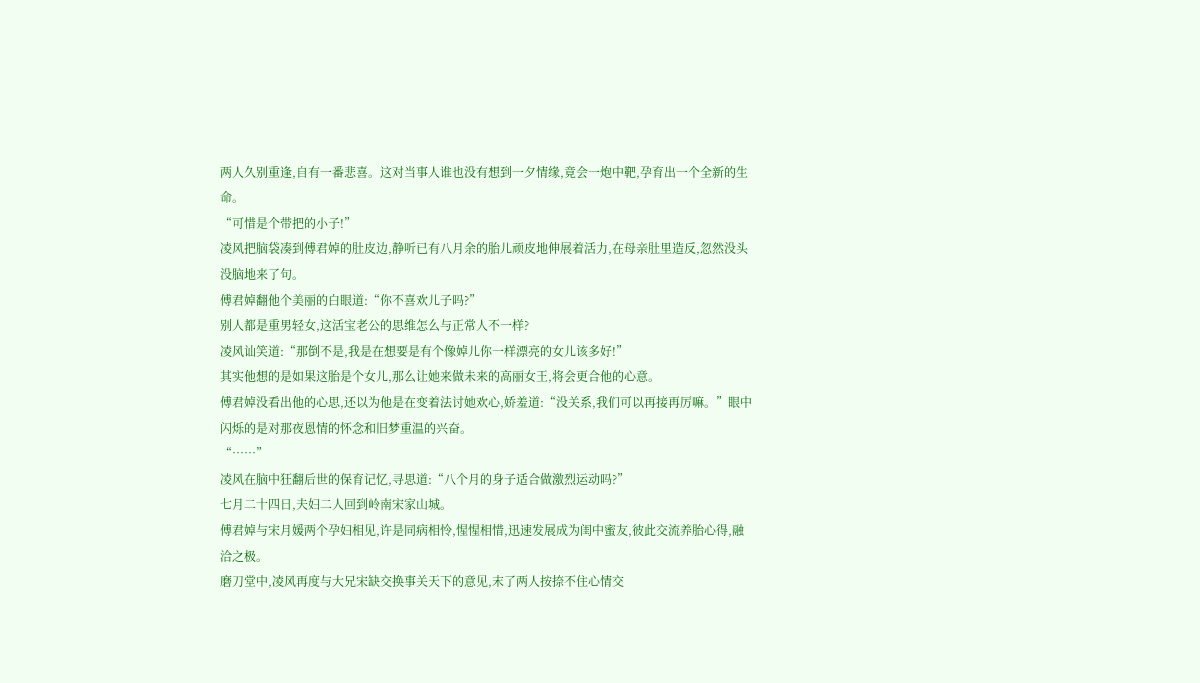两人久别重逢,自有一番悲喜。这对当事人谁也没有想到一夕情缘,竟会一炮中靶,孕育出一个全新的生命。
“可惜是个带把的小子!”
凌风把脑袋凑到傅君婥的肚皮边,静听已有八月余的胎儿顽皮地伸展着活力,在母亲肚里造反,忽然没头没脑地来了句。
傅君婥翻他个美丽的白眼道:“你不喜欢儿子吗?”
别人都是重男轻女,这活宝老公的思维怎么与正常人不一样?
凌风讪笑道:“那倒不是,我是在想要是有个像婥儿你一样漂亮的女儿该多好!”
其实他想的是如果这胎是个女儿,那么让她来做未来的高丽女王,将会更合他的心意。
傅君婥没看出他的心思,还以为他是在变着法讨她欢心,娇羞道:“没关系,我们可以再接再厉嘛。”眼中闪烁的是对那夜恩情的怀念和旧梦重温的兴奋。
“……”
凌风在脑中狂翻后世的保育记忆,寻思道:“八个月的身子适合做激烈运动吗?”
七月二十四日,夫妇二人回到岭南宋家山城。
傅君婥与宋月媛两个孕妇相见,许是同病相怜,惺惺相惜,迅速发展成为闺中蜜友,彼此交流养胎心得,融洽之极。
磨刀堂中,凌风再度与大兄宋缺交换事关天下的意见,末了两人按捺不住心情交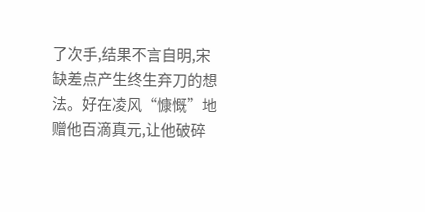了次手,结果不言自明,宋缺差点产生终生弃刀的想法。好在凌风“慷慨”地赠他百滴真元,让他破碎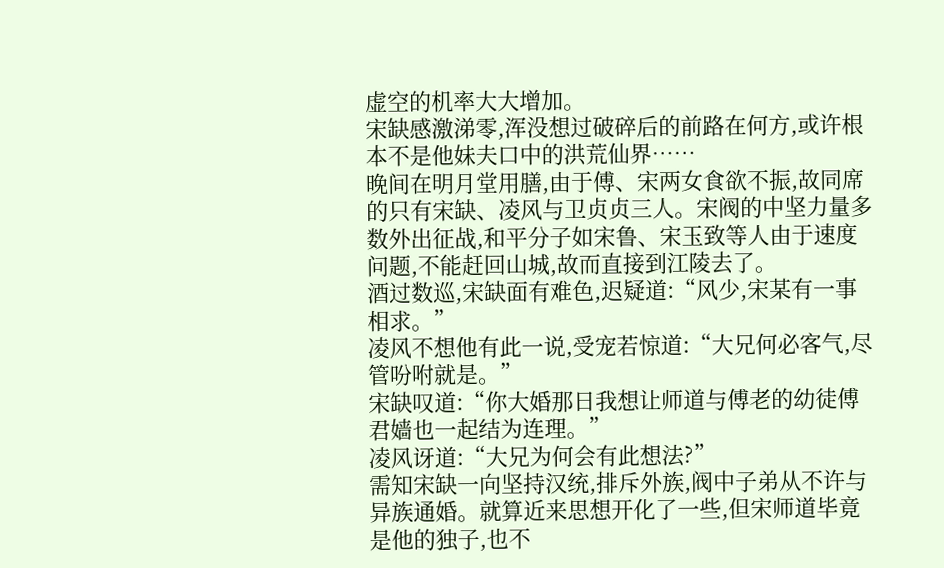虚空的机率大大增加。
宋缺感激涕零,浑没想过破碎后的前路在何方,或许根本不是他妹夫口中的洪荒仙界……
晚间在明月堂用膳,由于傅、宋两女食欲不振,故同席的只有宋缺、凌风与卫贞贞三人。宋阀的中坚力量多数外出征战,和平分子如宋鲁、宋玉致等人由于速度问题,不能赶回山城,故而直接到江陵去了。
酒过数巡,宋缺面有难色,迟疑道:“风少,宋某有一事相求。”
凌风不想他有此一说,受宠若惊道:“大兄何必客气,尽管吩咐就是。”
宋缺叹道:“你大婚那日我想让师道与傅老的幼徒傅君嫱也一起结为连理。”
凌风讶道:“大兄为何会有此想法?”
需知宋缺一向坚持汉统,排斥外族,阀中子弟从不许与异族通婚。就算近来思想开化了一些,但宋师道毕竟是他的独子,也不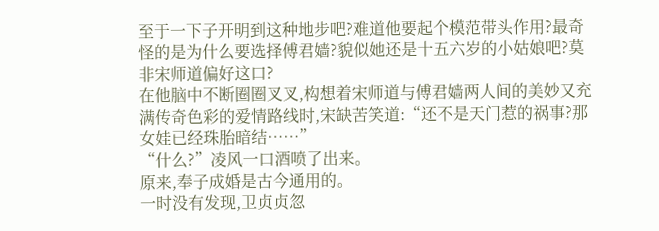至于一下子开明到这种地步吧?难道他要起个模范带头作用?最奇怪的是为什么要选择傅君嫱?貌似她还是十五六岁的小姑娘吧?莫非宋师道偏好这口?
在他脑中不断圈圈叉叉,构想着宋师道与傅君嫱两人间的美妙又充满传奇色彩的爱情路线时,宋缺苦笑道:“还不是天门惹的祸事?那女娃已经珠胎暗结……”
“什么?”凌风一口酒喷了出来。
原来,奉子成婚是古今通用的。
一时没有发现,卫贞贞忽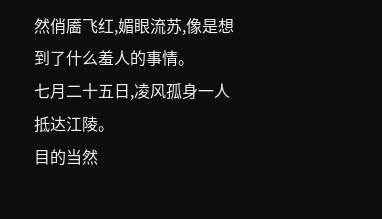然俏靥飞红,媚眼流苏,像是想到了什么羞人的事情。
七月二十五日,凌风孤身一人抵达江陵。
目的当然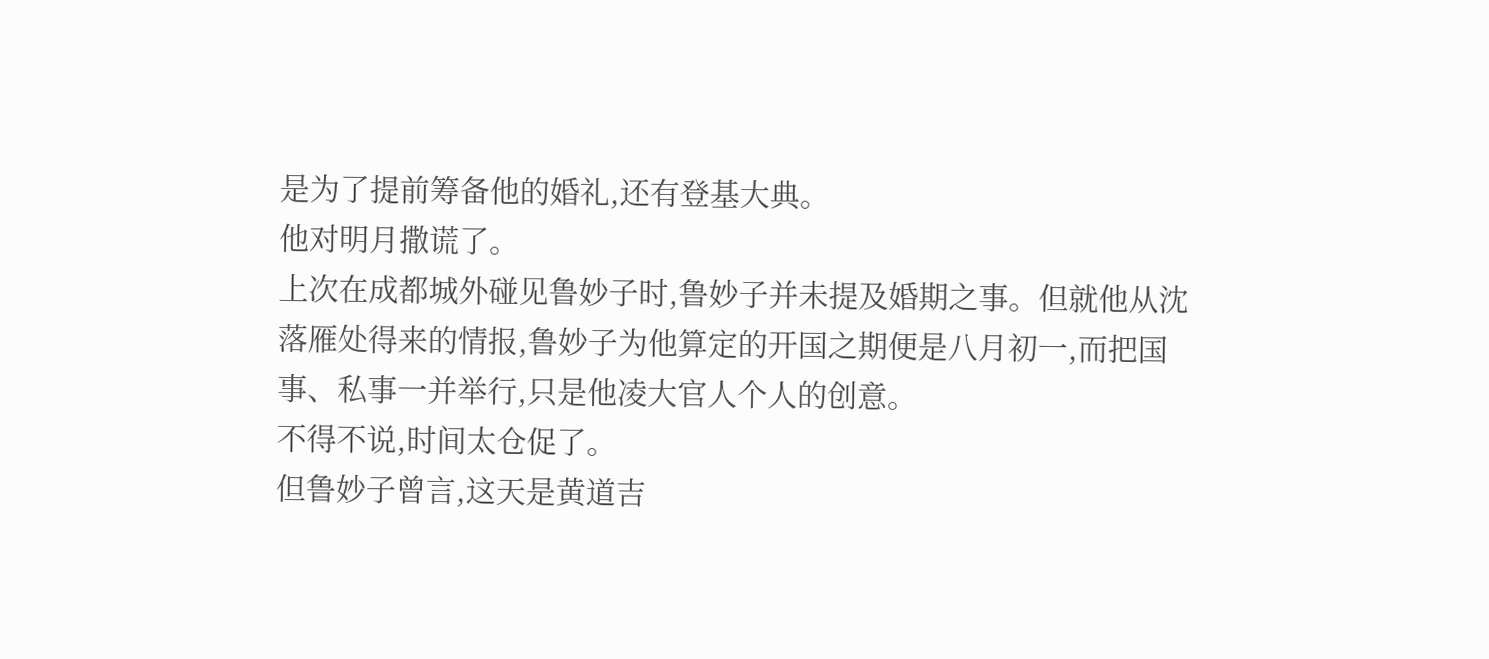是为了提前筹备他的婚礼,还有登基大典。
他对明月撒谎了。
上次在成都城外碰见鲁妙子时,鲁妙子并未提及婚期之事。但就他从沈落雁处得来的情报,鲁妙子为他算定的开国之期便是八月初一,而把国事、私事一并举行,只是他凌大官人个人的创意。
不得不说,时间太仓促了。
但鲁妙子曾言,这天是黄道吉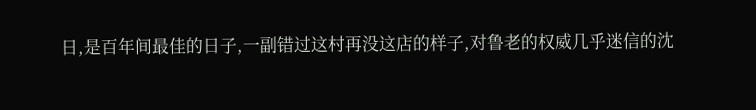日,是百年间最佳的日子,一副错过这村再没这店的样子,对鲁老的权威几乎迷信的沈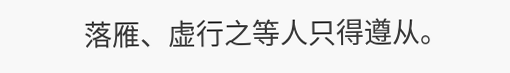落雁、虚行之等人只得遵从。